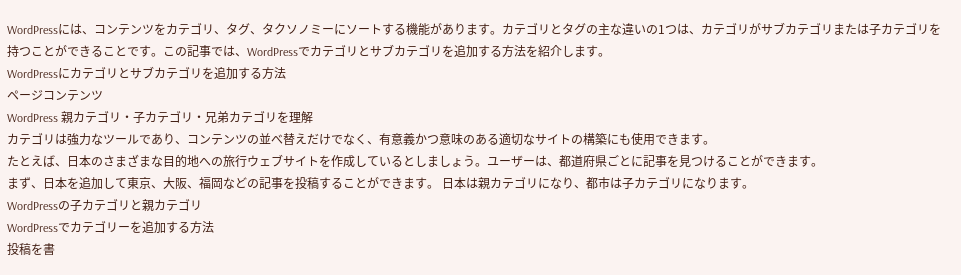WordPressには、コンテンツをカテゴリ、タグ、タクソノミーにソートする機能があります。カテゴリとタグの主な違いの1つは、カテゴリがサブカテゴリまたは子カテゴリを持つことができることです。この記事では、WordPressでカテゴリとサブカテゴリを追加する方法を紹介します。
WordPressにカテゴリとサブカテゴリを追加する方法
ページコンテンツ
WordPress 親カテゴリ・子カテゴリ・兄弟カテゴリを理解
カテゴリは強力なツールであり、コンテンツの並べ替えだけでなく、有意義かつ意味のある適切なサイトの構築にも使用できます。
たとえば、日本のさまざまな目的地への旅行ウェブサイトを作成しているとしましょう。ユーザーは、都道府県ごとに記事を見つけることができます。
まず、日本を追加して東京、大阪、福岡などの記事を投稿することができます。 日本は親カテゴリになり、都市は子カテゴリになります。
WordPressの子カテゴリと親カテゴリ
WordPressでカテゴリーを追加する方法
投稿を書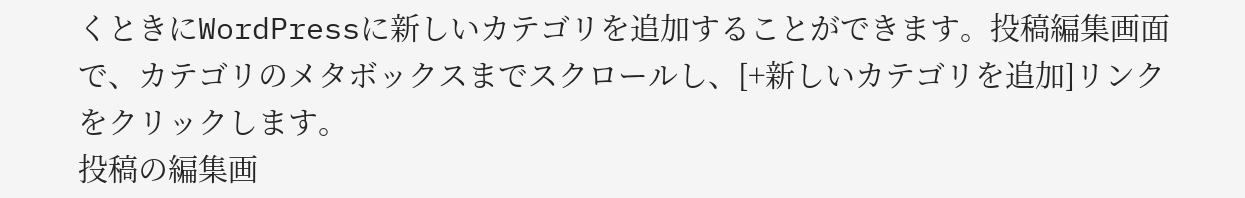くときにWordPressに新しいカテゴリを追加することができます。投稿編集画面で、カテゴリのメタボックスまでスクロールし、[+新しいカテゴリを追加]リンクをクリックします。
投稿の編集画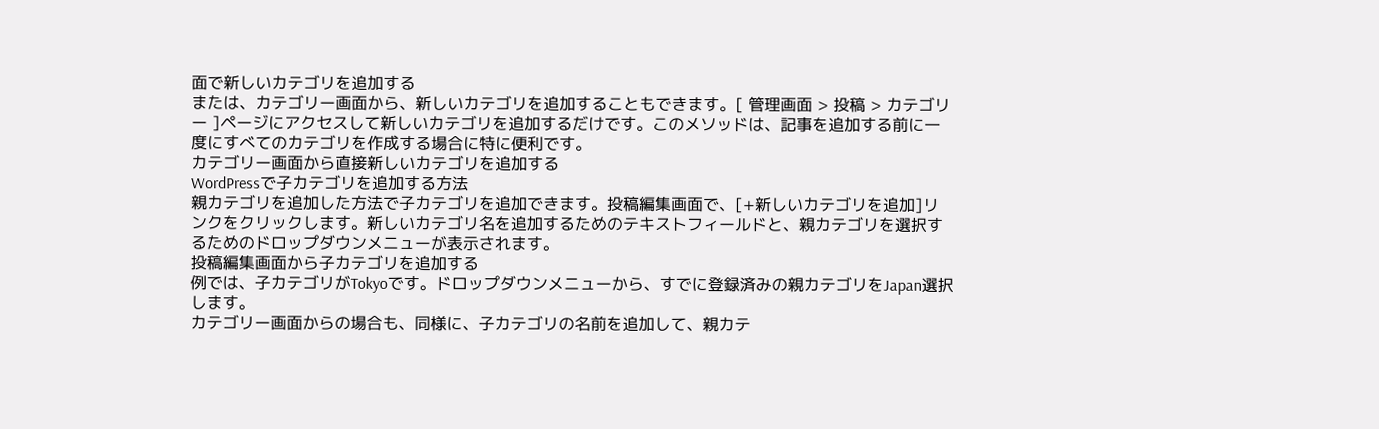面で新しいカテゴリを追加する
または、カテゴリー画面から、新しいカテゴリを追加することもできます。[ 管理画面 > 投稿 > カテゴリー ]ページにアクセスして新しいカテゴリを追加するだけです。このメソッドは、記事を追加する前に一度にすべてのカテゴリを作成する場合に特に便利です。
カテゴリー画面から直接新しいカテゴリを追加する
WordPressで子カテゴリを追加する方法
親カテゴリを追加した方法で子カテゴリを追加できます。投稿編集画面で、[+新しいカテゴリを追加]リンクをクリックします。新しいカテゴリ名を追加するためのテキストフィールドと、親カテゴリを選択するためのドロップダウンメニューが表示されます。
投稿編集画面から子カテゴリを追加する
例では、子カテゴリがTokyoです。ドロップダウンメニューから、すでに登録済みの親カテゴリをJapan選択します。
カテゴリー画面からの場合も、同様に、子カテゴリの名前を追加して、親カテ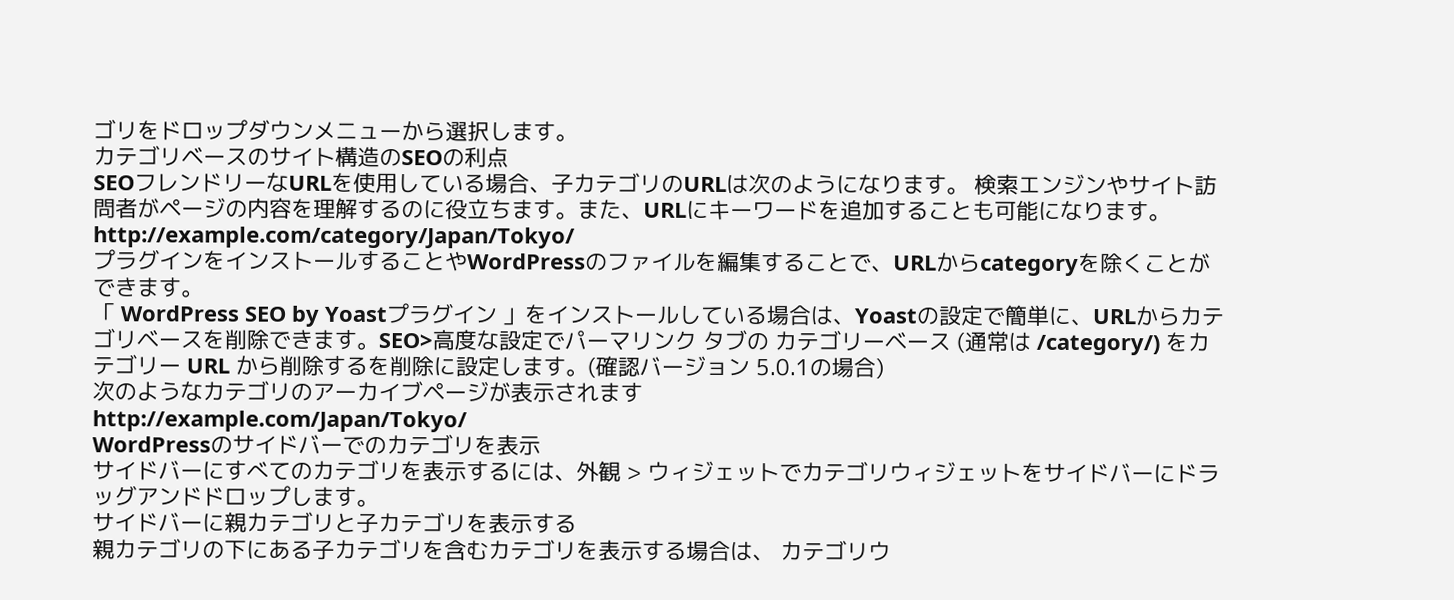ゴリをドロップダウンメニューから選択します。
カテゴリベースのサイト構造のSEOの利点
SEOフレンドリーなURLを使用している場合、子カテゴリのURLは次のようになります。 検索エンジンやサイト訪問者がページの内容を理解するのに役立ちます。また、URLにキーワードを追加することも可能になります。
http://example.com/category/Japan/Tokyo/
プラグインをインストールすることやWordPressのファイルを編集することで、URLからcategoryを除くことができます。
「 WordPress SEO by Yoastプラグイン 」をインストールしている場合は、Yoastの設定で簡単に、URLからカテゴリベースを削除できます。SEO>高度な設定でパーマリンク タブの カテゴリーベース (通常は /category/) をカテゴリー URL から削除するを削除に設定します。(確認バージョン 5.0.1の場合)
次のようなカテゴリのアーカイブページが表示されます
http://example.com/Japan/Tokyo/
WordPressのサイドバーでのカテゴリを表示
サイドバーにすべてのカテゴリを表示するには、外観 > ウィジェットでカテゴリウィジェットをサイドバーにドラッグアンドドロップします。
サイドバーに親カテゴリと子カテゴリを表示する
親カテゴリの下にある子カテゴリを含むカテゴリを表示する場合は、 カテゴリウ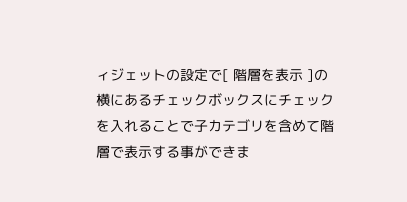ィジェットの設定で[ 階層を表示 ]の横にあるチェックボックスにチェックを入れることで子カテゴリを含めて階層で表示する事ができま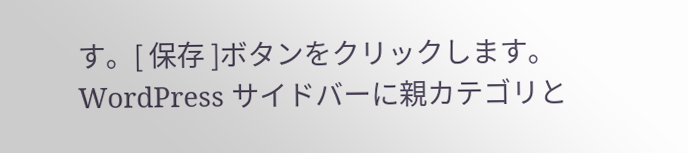す。[ 保存 ]ボタンをクリックします。
WordPress サイドバーに親カテゴリと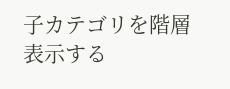子カテゴリを階層表示する